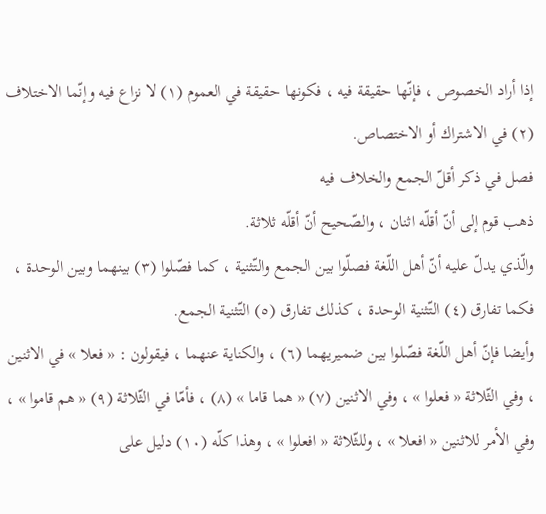إذا أراد الخصوص ، فإنّها حقيقة فيه ، فكونها حقيقة في العموم (١) لا نزاع فيه وإنّما الاختلاف (٢) في الاشتراك أو الاختصاص.
فصل في ذكر أقلّ الجمع والخلاف فيه
ذهب قوم إلى أنّ أقلّه اثنان ، والصّحيح أنّ أقلّه ثلاثة.
والّذي يدلّ عليه أنّ أهل اللّغة فصلّوا بين الجمع والتّثنية ، كما فصّلوا (٣) بينهما وبين الوحدة ، فكما تفارق (٤) التّثنية الوحدة ، كذلك تفارق (٥) التّثنية الجمع.
وأيضا فإنّ أهل اللّغة فصّلوا بين ضميريهما (٦) ، والكناية عنهما ، فيقولون : « فعلا » في الاثنين ، وفي الثّلاثة « فعلوا » ، وفي الاثنين (٧) « هما قاما » (٨) ، فأمّا في الثّلاثة (٩) « هم قاموا » ، وفي الأمر للاثنين « افعلا » ، وللثّلاثة « افعلوا » ، وهذا كلّه (١٠) دليل على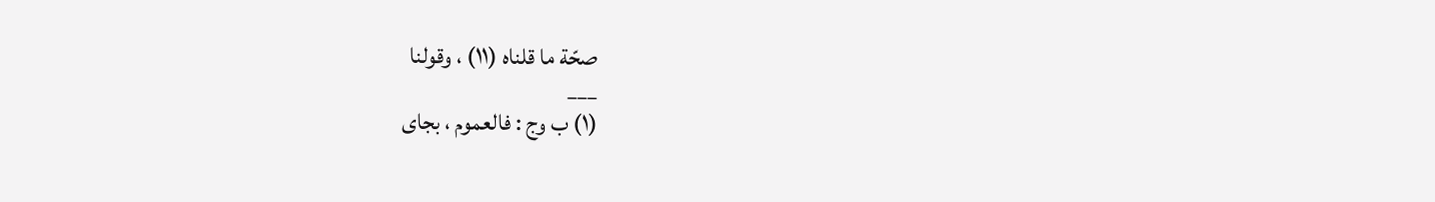صحّة ما قلناه (١١) ، وقولنا
___
(١) ب وج : فالعموم ، بجاى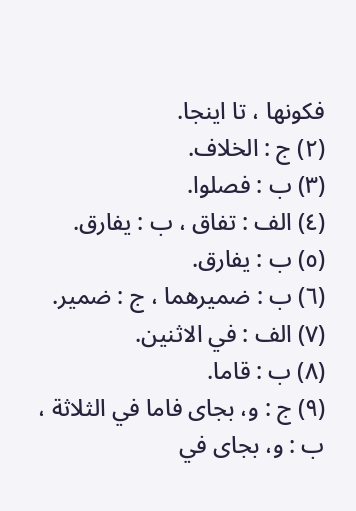فكونها ، تا اينجا.
(٢) ج : الخلاف.
(٣) ب : فصلوا.
(٤) الف : تفاق ، ب : يفارق.
(٥) ب : يفارق.
(٦) ب : ضميرهما ، ج : ضمير.
(٧) الف : في الاثنين.
(٨) ب : قاما.
(٩) ج : و، بجاى فاما في الثلاثة ، ب : و، بجاى في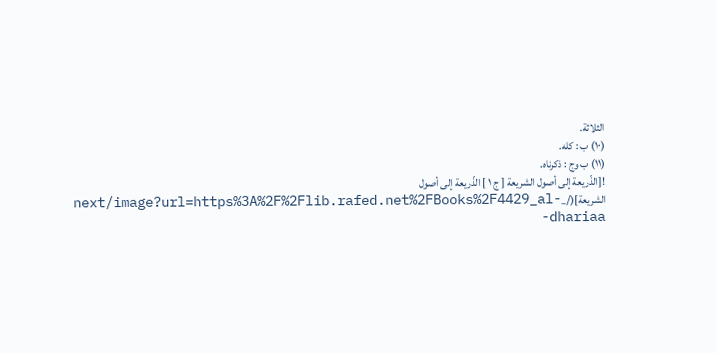الثلاثة.
(١٠) ب : كله.
(١١) ب وج : ذكرناه.
![الذّريعة إلى أصول الشريعة [ ج ١ ] الذّريعة إلى أصول الشريعة](/_next/image?url=https%3A%2F%2Flib.rafed.net%2FBooks%2F4429_al-dhariaa-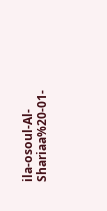ila-osoul-Al-Shariaa%20-01-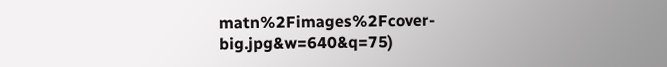matn%2Fimages%2Fcover-big.jpg&w=640&q=75)